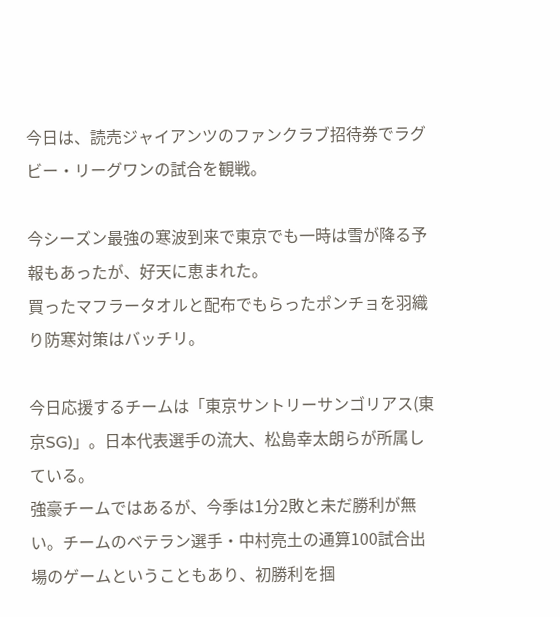今日は、読売ジャイアンツのファンクラブ招待券でラグビー・リーグワンの試合を観戦。

今シーズン最強の寒波到来で東京でも一時は雪が降る予報もあったが、好天に恵まれた。
買ったマフラータオルと配布でもらったポンチョを羽織り防寒対策はバッチリ。

今日応援するチームは「東京サントリーサンゴリアス(東京SG)」。日本代表選手の流大、松島幸太朗らが所属している。
強豪チームではあるが、今季は1分2敗と未だ勝利が無い。チームのベテラン選手・中村亮土の通算100試合出場のゲームということもあり、初勝利を掴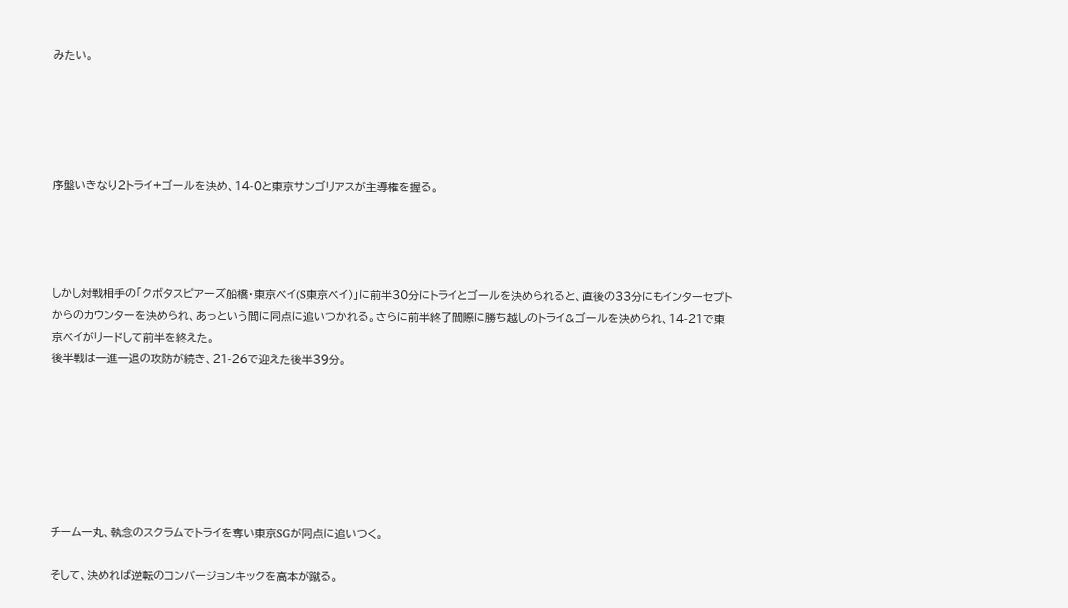みたい。





序盤いきなり2トライ+ゴールを決め、14-0と東京サンゴリアスが主導権を握る。




しかし対戦相手の「クボタスピアーズ船橋・東京ベイ(S東京ベイ)」に前半30分にトライとゴールを決められると、直後の33分にもインターセプトからのカウンターを決められ、あっという間に同点に追いつかれる。さらに前半終了間際に勝ち越しのトライ&ゴールを決められ、14-21で東京ベイがリードして前半を終えた。
後半戦は一進一退の攻防が続き、21-26で迎えた後半39分。







チーム一丸、執念のスクラムでトライを奪い東京SGが同点に追いつく。

そして、決めれば逆転のコンバージョンキックを高本が蹴る。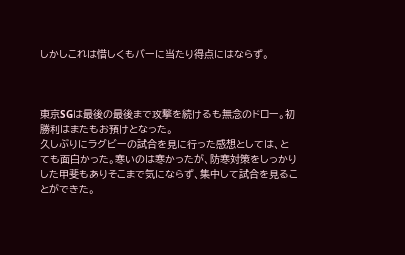しかしこれは惜しくもバーに当たり得点にはならず。



東京SGは最後の最後まで攻撃を続けるも無念のドロー。初勝利はまたもお預けとなった。
久しぶりにラグビーの試合を見に行った感想としては、とても面白かった。寒いのは寒かったが、防寒対策をしっかりした甲斐もありそこまで気にならず、集中して試合を見ることができた。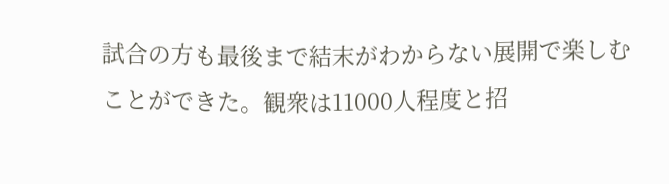試合の方も最後まで結末がわからない展開で楽しむことができた。観衆は11000人程度と招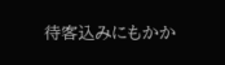待客込みにもかか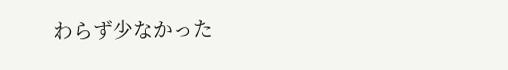わらず少なかった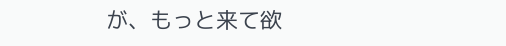が、もっと来て欲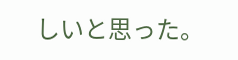しいと思った。